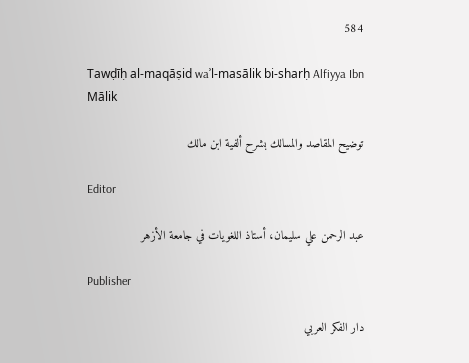584

Tawḍīḥ al-maqāṣid waʾl-masālik bi-sharḥ Alfiyya Ibn Mālik

توضيح المقاصد والمسالك بشرح ألفية ابن مالك

Editor

عبد الرحمن علي سليمان، أستاذ اللغويات في جامعة الأزهر

Publisher

دار الفكر العربي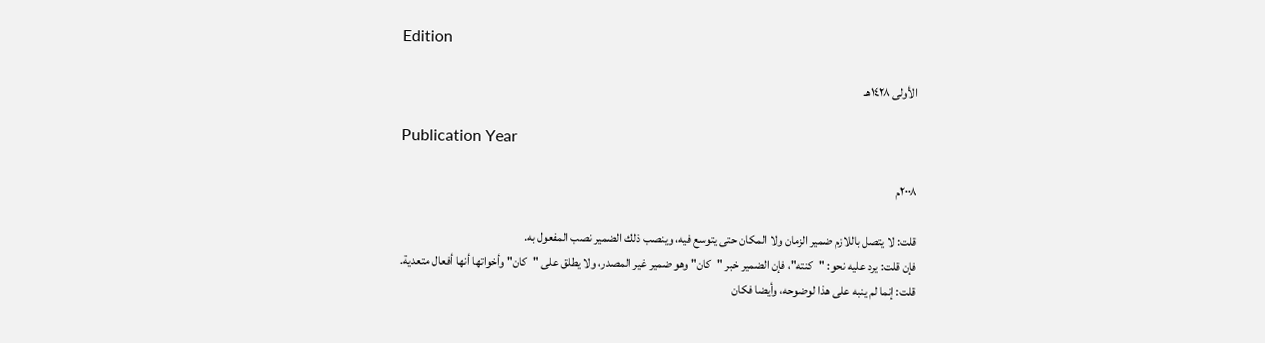Edition

الأولى ١٤٢٨هـ

Publication Year

٢٠٠٨م

قلت: لا يتصل باللازم ضمير الزمان ولا المكان حتى يتوسع فيه، وينصب ذلك الضمير نصب المفعول به.
فإن قلت: يرد عليه نحو: "كنته"، فإن الضمير خبر "كان" وهو ضمير غير المصدر، ولا يطلق على "كان" وأخواتها أنها أفعال متعدية.
قلت: إنما لم ينبه على هذا لوضوحه، وأيضا فكان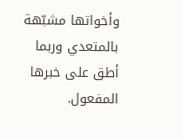وأخواتها مشبّهة بالمتعدي وربما أطق على خبرها المفعول.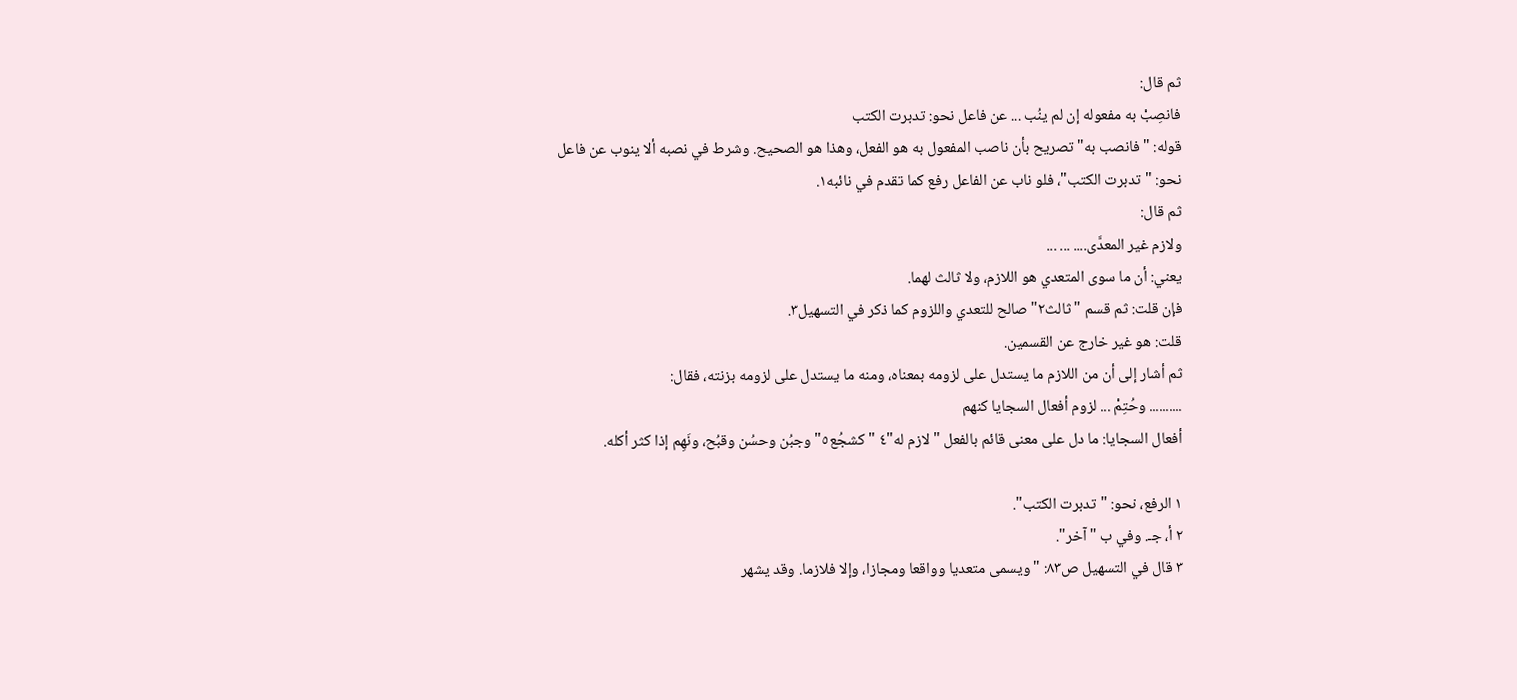ثم قال:
فانصِبْ به مفعوله إن لم ينُب ... عن فاعل نحو: تدبرت الكتب
قوله: "فانصب به" تصريح بأن ناصب المفعول به هو الفعل، وهذا هو الصحيح. وشرط في نصبه ألا ينوب عن فاعل نحو: "تدبرت الكتب"، فلو ناب عن الفاعل رفع كما تقدم في نائبه١.
ثم قال:
ولازم غير المعدَّى.... ... ...
يعني: أن ما سوى المتعدي هو اللازم، ولا ثالث لهما.
فإن قلت: ثم قسم "ثالث٢" صالح للتعدي واللزوم كما ذكر في التسهيل٣.
قلت: هو غير خارج عن القسمين.
ثم أشار إلى أن من اللازم ما يستدل على لزومه بمعناه، ومنه ما يستدل على لزومه بزنته، فقال:
.......... وحُتِمْ ... لزوم أفعال السجايا كنهم
أفعال السجايا: ما دل على معنى قائم بالفعل "لازم له"٤ "كشجُع٥" وجبُن وحسُن وقبُح، ونَهِم إذا كثر أكله.

١ الرفع، نحو: "تدبرت الكتب".
٢ أ، جـ. وفي ب "آخر".
٣ قال في التسهيل ص٨٣: "ويسمى متعديا وواقعا ومجازا، وإلا فلازما. وقد يشهر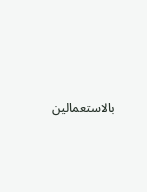بالاستعمالين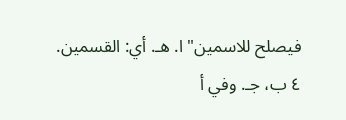فيصلح للاسمين" ا. هـ. أي: القسمين.
٤ ب، جـ. وفي أ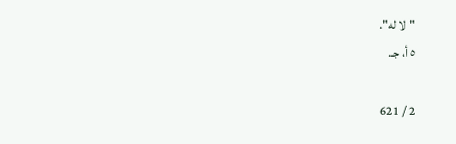"لا له".
٥ أ، جـ.

2 / 621